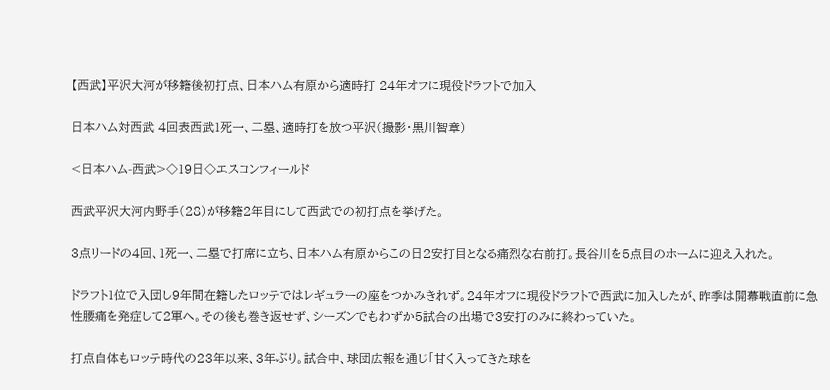【西武】平沢大河が移籍後初打点、日本ハム有原から適時打 24年オフに現役ドラフトで加入

日本ハム対西武 4回表西武1死一、二塁、適時打を放つ平沢(撮影・黒川智章)

<日本ハム-西武>◇19日◇エスコンフィールド

西武平沢大河内野手(28)が移籍2年目にして西武での初打点を挙げた。

3点リードの4回、1死一、二塁で打席に立ち、日本ハム有原からこの日2安打目となる痛烈な右前打。長谷川を5点目のホームに迎え入れた。

ドラフト1位で入団し9年間在籍したロッテではレギュラーの座をつかみきれず。24年オフに現役ドラフトで西武に加入したが、昨季は開幕戦直前に急性腰痛を発症して2軍へ。その後も巻き返せず、シーズンでもわずか5試合の出場で3安打のみに終わっていた。

打点自体もロッテ時代の23年以来、3年ぶり。試合中、球団広報を通じ「甘く入ってきた球を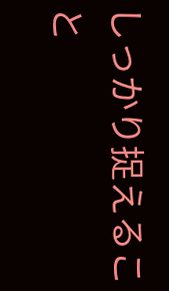しっかり捉えること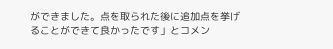ができました。点を取られた後に追加点を挙げることができて良かったです」とコメン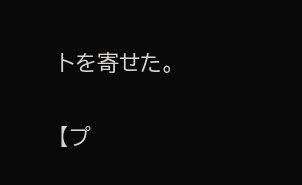トを寄せた。

【プ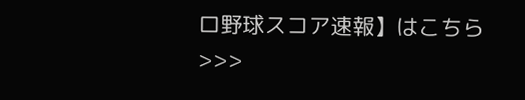ロ野球スコア速報】はこちら>>>